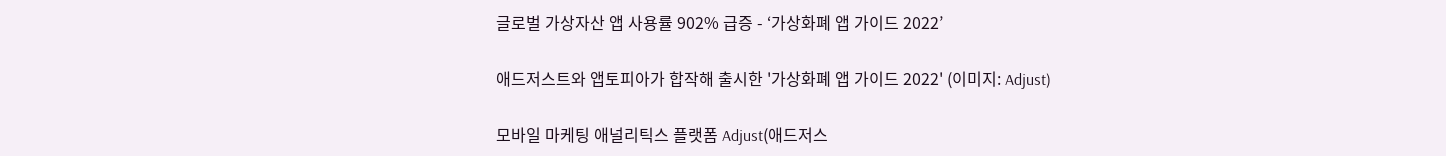글로벌 가상자산 앱 사용률 902% 급증 - ‘가상화폐 앱 가이드 2022’

애드저스트와 앱토피아가 합작해 출시한 '가상화폐 앱 가이드 2022' (이미지: Adjust)

모바일 마케팅 애널리틱스 플랫폼 Adjust(애드저스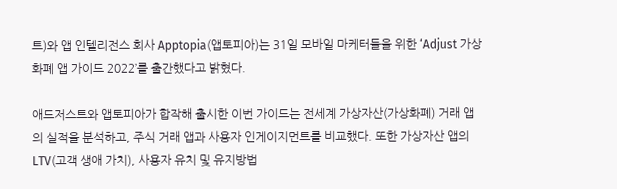트)와 앱 인텔리전스 회사 Apptopia(앱토피아)는 31일 모바일 마케터들을 위한 ‘Adjust 가상화폐 앱 가이드 2022’를 출간했다고 밝혔다.

애드저스트와 앱토피아가 합작해 출시한 이번 가이드는 전세계 가상자산(가상화폐) 거래 앱의 실적을 분석하고, 주식 거래 앱과 사용자 인게이지먼트를 비교했다. 또한 가상자산 앱의 LTV(고객 생애 가치), 사용자 유치 및 유지방법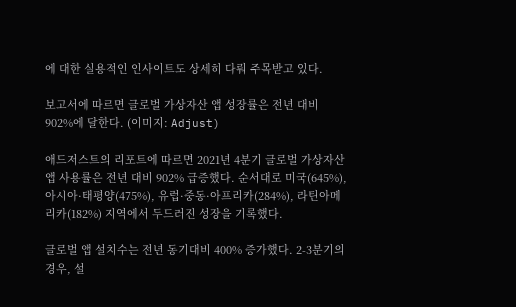에 대한 실용적인 인사이트도 상세히 다뤄 주목받고 있다.

보고서에 따르면 글로벌 가상자산 앱 성장률은 전년 대비 902%에 달한다. (이미지: Adjust)

애드저스트의 리포트에 따르면 2021년 4분기 글로벌 가상자산 앱 사용률은 전년 대비 902% 급증했다. 순서대로 미국(645%), 아시아·태평양(475%), 유럽·중동·아프리카(284%), 라틴아메리카(182%) 지역에서 두드러진 성장을 기록했다.

글로벌 앱 설치수는 전년 동기대비 400% 증가했다. 2-3분기의 경우, 설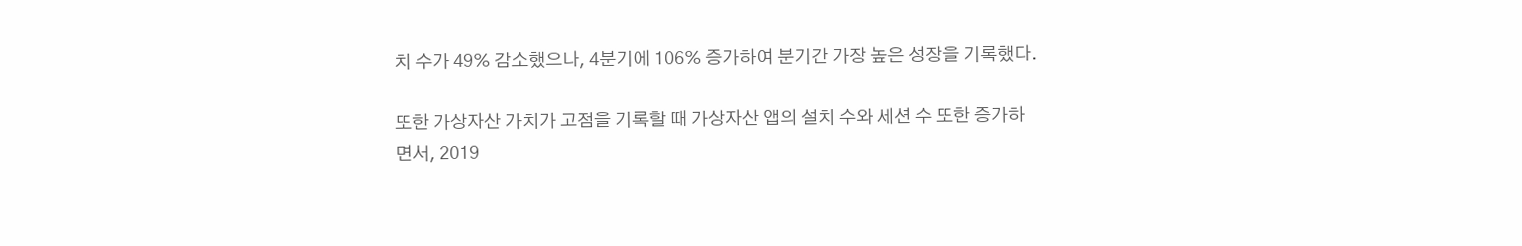치 수가 49% 감소했으나, 4분기에 106% 증가하여 분기간 가장 높은 성장을 기록했다.

또한 가상자산 가치가 고점을 기록할 때 가상자산 앱의 설치 수와 세션 수 또한 증가하면서, 2019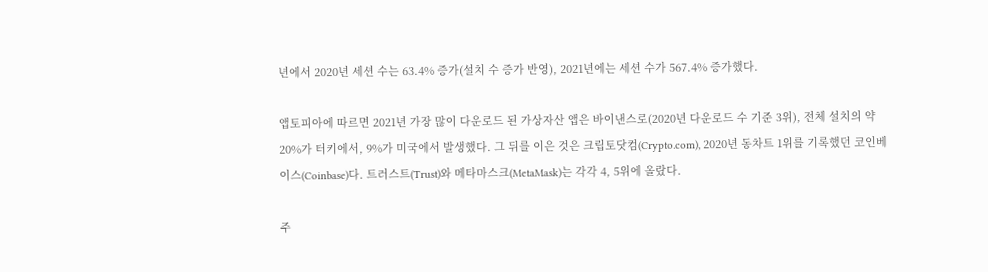년에서 2020년 세션 수는 63.4% 증가(설치 수 증가 반영), 2021년에는 세션 수가 567.4% 증가했다.

앱토피아에 따르면 2021년 가장 많이 다운로드 된 가상자산 앱은 바이낸스로(2020년 다운로드 수 기준 3위), 전체 설치의 약 20%가 터키에서, 9%가 미국에서 발생했다. 그 뒤를 이은 것은 크립토닷컴(Crypto.com), 2020년 동차트 1위를 기록했던 코인베이스(Coinbase)다. 트러스트(Trust)와 메타마스크(MetaMask)는 각각 4, 5위에 올랐다.

주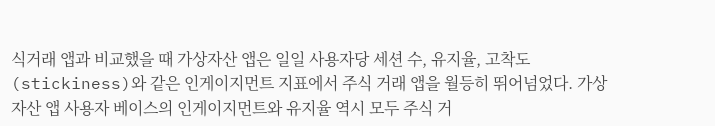식거래 앱과 비교했을 때 가상자산 앱은 일일 사용자당 세션 수, 유지율, 고착도(stickiness)와 같은 인게이지먼트 지표에서 주식 거래 앱을 월등히 뛰어넘었다. 가상자산 앱 사용자 베이스의 인게이지먼트와 유지율 역시 모두 주식 거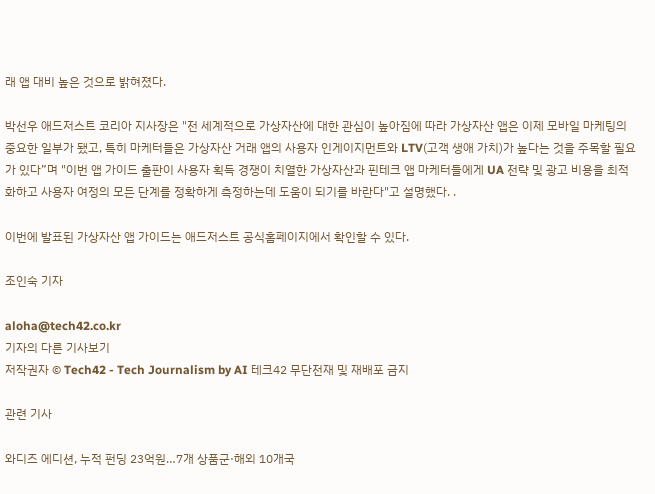래 앱 대비 높은 것으로 밝혀졌다.

박선우 애드저스트 코리아 지사장은 "전 세계적으로 가상자산에 대한 관심이 높아짐에 따라 가상자산 앱은 이제 모바일 마케팅의 중요한 일부가 됐고, 특히 마케터들은 가상자산 거래 앱의 사용자 인게이지먼트와 LTV(고객 생애 가치)가 높다는 것을 주목할 필요가 있다”며 "이번 앱 가이드 출판이 사용자 획득 경쟁이 치열한 가상자산과 핀테크 앱 마케터들에게 UA 전략 및 광고 비용을 최적화하고 사용자 여정의 모든 단계를 정확하게 측정하는데 도움이 되기를 바란다"고 설명했다. .

이번에 발표된 가상자산 앱 가이드는 애드저스트 공식홈페이지에서 확인할 수 있다.

조인숙 기자

aloha@tech42.co.kr
기자의 다른 기사보기
저작권자 © Tech42 - Tech Journalism by AI 테크42 무단전재 및 재배포 금지

관련 기사

와디즈 에디션, 누적 펀딩 23억원…7개 상품군·해외 10개국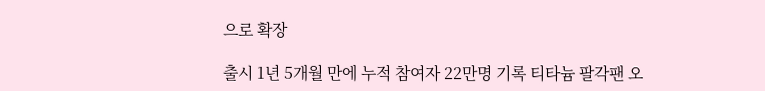으로 확장

출시 1년 5개월 만에 누적 참여자 22만명 기록 티타늄 팔각팬 오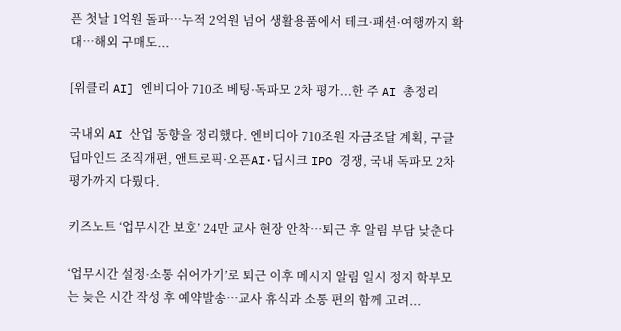픈 첫날 1억원 돌파…누적 2억원 넘어 생활용품에서 테크·패션·여행까지 확대…해외 구매도...

[위클리 AI] 엔비디아 710조 베팅·독파모 2차 평가...한 주 AI 총정리

국내외 AI 산업 동향을 정리했다. 엔비디아 710조원 자금조달 계획, 구글 딥마인드 조직개편, 앤트로픽·오픈AI·딥시크 IPO 경쟁, 국내 독파모 2차 평가까지 다뤘다.

키즈노트 ‘업무시간 보호’ 24만 교사 현장 안착…퇴근 후 알림 부담 낮춘다

‘업무시간 설정·소통 쉬어가기’로 퇴근 이후 메시지 알림 일시 정지 학부모는 늦은 시간 작성 후 예약발송…교사 휴식과 소통 편의 함께 고려...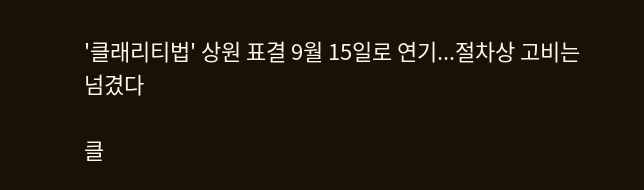'클래리티법' 상원 표결 9월 15일로 연기...절차상 고비는 넘겼다

클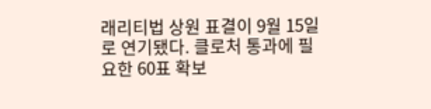래리티법 상원 표결이 9월 15일로 연기됐다. 클로처 통과에 필요한 60표 확보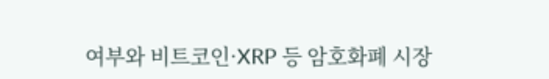여부와 비트코인·XRP 등 암호화폐 시장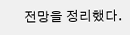전망을 정리했다.